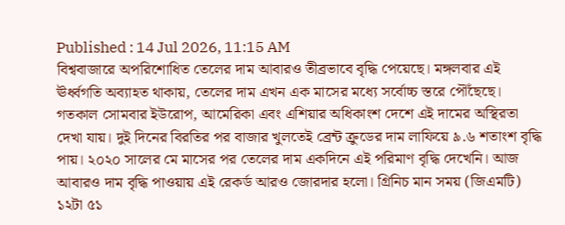Published : 14 Jul 2026, 11:15 AM
বিশ্ববাজারে অপরিশোধিত তেলের দাম আবারও তীব্রভাবে বৃদ্ধি পেয়েছে। মঙ্গলবার এই ঊর্ধ্বগতি অব্যাহত থাকায়, তেলের দাম এখন এক মাসের মধ্যে সর্বোচ্চ স্তরে পৌঁছেছে। গতকাল সোমবার ইউরোপ, আমেরিকা এবং এশিয়ার অধিকাংশ দেশে এই দামের অস্থিরতা দেখা যায়। দুই দিনের বিরতির পর বাজার খুলতেই ব্রেন্ট ক্রুডের দাম লাফিয়ে ৯.৬ শতাংশ বৃদ্ধি পায়। ২০২০ সালের মে মাসের পর তেলের দাম একদিনে এই পরিমাণ বৃদ্ধি দেখেনি। আজ আবারও দাম বৃদ্ধি পাওয়ায় এই রেকর্ড আরও জোরদার হলো। গ্রিনিচ মান সময় (জিএমটি) ১২টা ৫১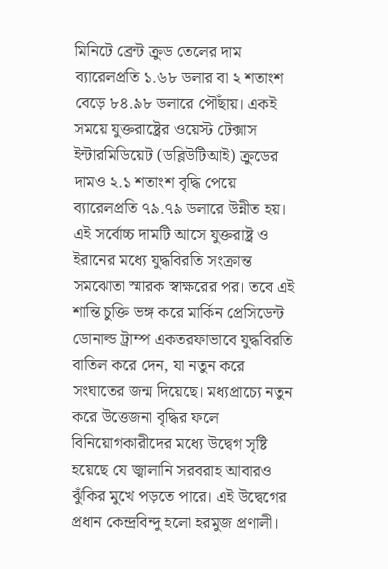মিনিটে ব্রেন্ট ক্রুড তেলের দাম ব্যারেলপ্রতি ১.৬৮ ডলার বা ২ শতাংশ বেড়ে ৮৪.৯৮ ডলারে পৌঁছায়। একই সময়ে যুক্তরাষ্ট্রের ওয়েস্ট টেক্সাস ইন্টারমিডিয়েট (ডব্লিউটিআই) ক্রুডের দামও ২.১ শতাংশ বৃদ্ধি পেয়ে ব্যারেলপ্রতি ৭৯.৭৯ ডলারে উন্নীত হয়।
এই সর্বোচ্চ দামটি আসে যুক্তরাষ্ট্র ও ইরানের মধ্যে যুদ্ধবিরতি সংক্রান্ত সমঝোতা স্মারক স্বাক্ষরের পর। তবে এই শান্তি চুক্তি ভঙ্গ করে মার্কিন প্রেসিডেন্ট ডোনাল্ড ট্রাম্প একতরফাভাবে যুদ্ধবিরতি বাতিল করে দেন, যা নতুন করে সংঘাতের জন্ম দিয়েছে। মধ্যপ্রাচ্যে নতুন করে উত্তেজনা বৃদ্ধির ফলে বিনিয়োগকারীদের মধ্যে উদ্বেগ সৃষ্টি হয়েছে যে জ্বালানি সরবরাহ আবারও ঝুঁকির মুখে পড়তে পারে। এই উদ্বেগের প্রধান কেন্দ্রবিন্দু হলো হরমুজ প্রণালী।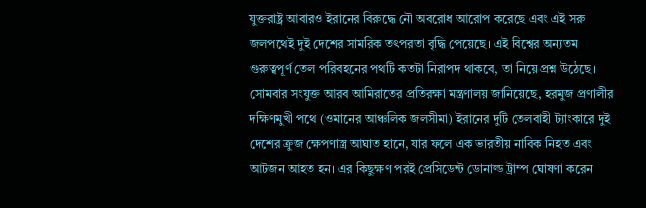যুক্তরাষ্ট্র আবারও ইরানের বিরুদ্ধে নৌ অবরোধ আরোপ করেছে এবং এই সরু জলপথেই দুই দেশের সামরিক তৎপরতা বৃদ্ধি পেয়েছে। এই বিশ্বের অন্যতম গুরুত্বপূর্ণ তেল পরিবহনের পথটি কতটা নিরাপদ থাকবে, তা নিয়ে প্রশ্ন উঠেছে। সোমবার সংযুক্ত আরব আমিরাতের প্রতিরক্ষা মন্ত্রণালয় জানিয়েছে, হরমুজ প্রণালীর দক্ষিণমুখী পথে (ওমানের আঞ্চলিক জলসীমা) ইরানের দুটি তেলবাহী ট্যাংকারে দুই দেশের ক্রুজ ক্ষেপণাস্ত্র আঘাত হানে, যার ফলে এক ভারতীয় নাবিক নিহত এবং আটজন আহত হন। এর কিছুক্ষণ পরই প্রেসিডেন্ট ডোনাল্ড ট্রাম্প ঘোষণা করেন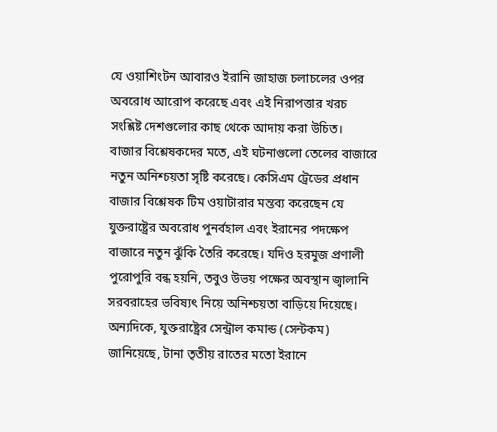যে ওয়াশিংটন আবারও ইরানি জাহাজ চলাচলের ওপর অবরোধ আরোপ করেছে এবং এই নিরাপত্তার খরচ সংশ্লিষ্ট দেশগুলোর কাছ থেকে আদায় করা উচিত।
বাজার বিশ্লেষকদের মতে, এই ঘটনাগুলো তেলের বাজারে নতুন অনিশ্চয়তা সৃষ্টি করেছে। কেসিএম ট্রেডের প্রধান বাজার বিশ্লেষক টিম ওয়াটারার মন্তব্য করেছেন যে যুক্তরাষ্ট্রের অবরোধ পুনর্বহাল এবং ইরানের পদক্ষেপ বাজারে নতুন ঝুঁকি তৈরি করেছে। যদিও হরমুজ প্রণালী পুরোপুরি বন্ধ হয়নি, তবুও উভয় পক্ষের অবস্থান জ্বালানি সরবরাহের ভবিষ্যৎ নিয়ে অনিশ্চয়তা বাড়িয়ে দিয়েছে। অন্যদিকে, যুক্তরাষ্ট্রের সেন্ট্রাল কমান্ড (সেন্টকম) জানিয়েছে, টানা তৃতীয় রাতের মতো ইরানে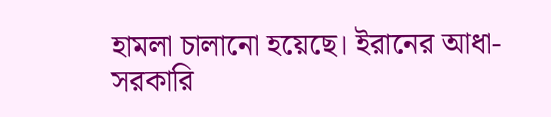হামলা চালানো হয়েছে। ইরানের আধা-সরকারি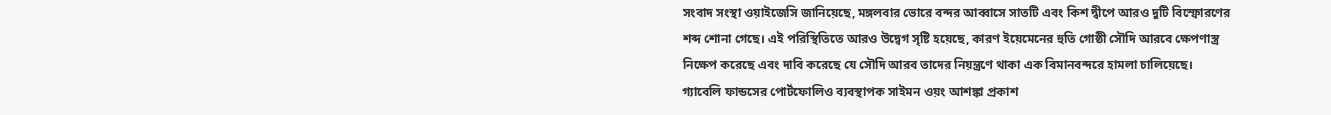সংবাদ সংস্থা ওয়াইজেসি জানিয়েছে, মঙ্গলবার ভোরে বন্দর আব্বাসে সাতটি এবং কিশ দ্বীপে আরও দুটি বিস্ফোরণের শব্দ শোনা গেছে। এই পরিস্থিতিতে আরও উদ্বেগ সৃষ্টি হয়েছে, কারণ ইয়েমেনের হুতি গোষ্ঠী সৌদি আরবে ক্ষেপণাস্ত্র নিক্ষেপ করেছে এবং দাবি করেছে যে সৌদি আরব তাদের নিয়ন্ত্রণে থাকা এক বিমানবন্দরে হামলা চালিয়েছে। গ্যাবেলি ফান্ডসের পোর্টফোলিও ব্যবস্থাপক সাইমন ওয়ং আশঙ্কা প্রকাশ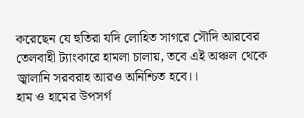করেছেন যে হুতিরা যদি লোহিত সাগরে সৌদি আরবের তেলবাহী ট্যাংকারে হামলা চালায়, তবে এই অঞ্চল থেকে জ্বালানি সরবরাহ আরও অনিশ্চিত হবে।।
হাম ও হামের উপসর্গ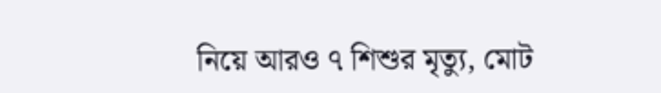নিয়ে আরও ৭ শিশুর মৃত্যু, মোট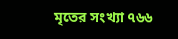মৃতের সংখ্যা ৭৬৬